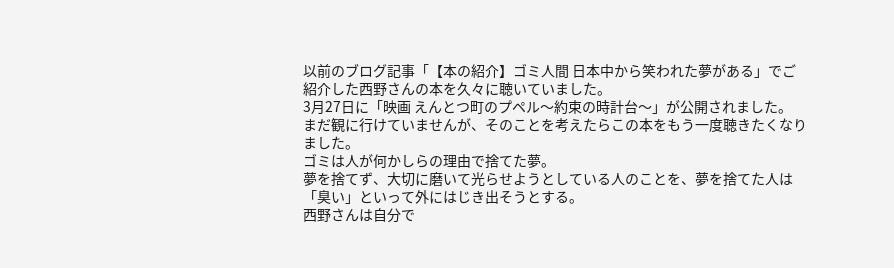以前のブログ記事「【本の紹介】ゴミ人間 日本中から笑われた夢がある」でご紹介した西野さんの本を久々に聴いていました。
3月27日に「映画 えんとつ町のプペル〜約束の時計台〜」が公開されました。
まだ観に行けていませんが、そのことを考えたらこの本をもう一度聴きたくなりました。
ゴミは人が何かしらの理由で捨てた夢。
夢を捨てず、大切に磨いて光らせようとしている人のことを、夢を捨てた人は「臭い」といって外にはじき出そうとする。
西野さんは自分で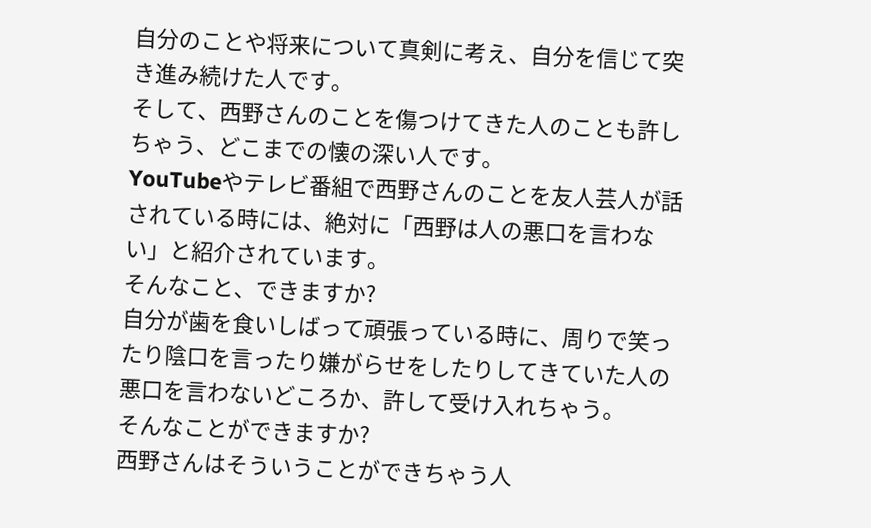自分のことや将来について真剣に考え、自分を信じて突き進み続けた人です。
そして、西野さんのことを傷つけてきた人のことも許しちゃう、どこまでの懐の深い人です。
YouTubeやテレビ番組で西野さんのことを友人芸人が話されている時には、絶対に「西野は人の悪口を言わない」と紹介されています。
そんなこと、できますか?
自分が歯を食いしばって頑張っている時に、周りで笑ったり陰口を言ったり嫌がらせをしたりしてきていた人の悪口を言わないどころか、許して受け入れちゃう。
そんなことができますか?
西野さんはそういうことができちゃう人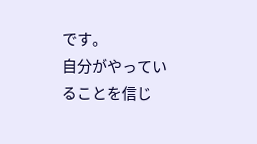です。
自分がやっていることを信じ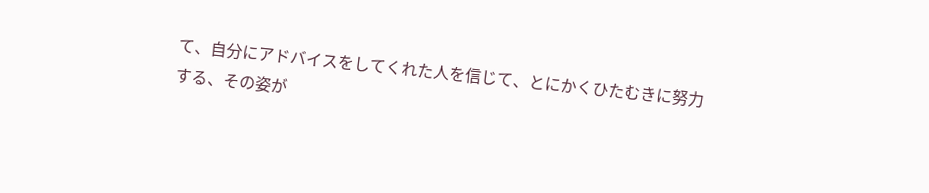て、自分にアドバイスをしてくれた人を信じて、とにかくひたむきに努力する、その姿が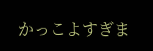かっこよすぎま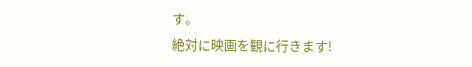す。
絶対に映画を観に行きます!